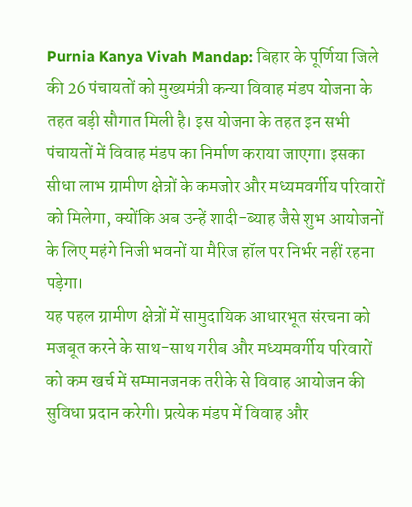Purnia Kanya Vivah Mandap: बिहार के पूर्णिया जिले की 26 पंचायतों को मुख्यमंत्री कन्या विवाह मंडप योजना के तहत बड़ी सौगात मिली है। इस योजना के तहत इन सभी पंचायतों में विवाह मंडप का निर्माण कराया जाएगा। इसका सीधा लाभ ग्रामीण क्षेत्रों के कमजोर और मध्यमवर्गीय परिवारों को मिलेगा, क्योंकि अब उन्हें शादी-ब्याह जैसे शुभ आयोजनों के लिए महंगे निजी भवनों या मैरिज हॉल पर निर्भर नहीं रहना पड़ेगा।
यह पहल ग्रामीण क्षेत्रों में सामुदायिक आधारभूत संरचना को मजबूत करने के साथ-साथ गरीब और मध्यमवर्गीय परिवारों को कम खर्च में सम्मानजनक तरीके से विवाह आयोजन की सुविधा प्रदान करेगी। प्रत्येक मंडप में विवाह और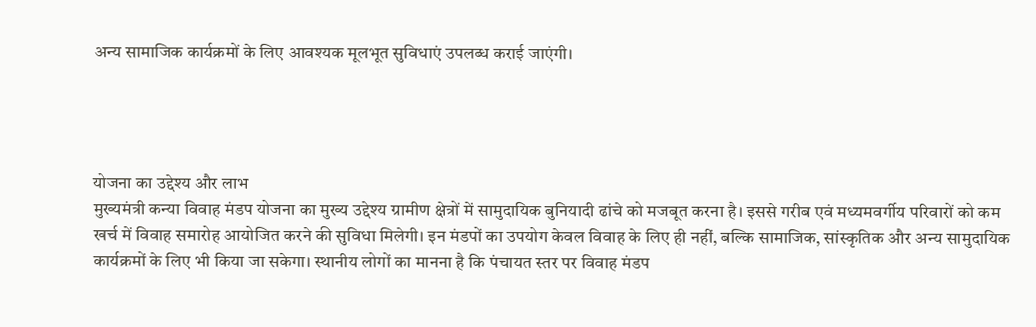अन्य सामाजिक कार्यक्रमों के लिए आवश्यक मूलभूत सुविधाएं उपलब्ध कराई जाएंगी।




योजना का उद्देश्य और लाभ
मुख्यमंत्री कन्या विवाह मंडप योजना का मुख्य उद्देश्य ग्रामीण क्षेत्रों में सामुदायिक बुनियादी ढांचे को मजबूत करना है। इससे गरीब एवं मध्यमवर्गीय परिवारों को कम खर्च में विवाह समारोह आयोजित करने की सुविधा मिलेगी। इन मंडपों का उपयोग केवल विवाह के लिए ही नहीं, बल्कि सामाजिक, सांस्कृतिक और अन्य सामुदायिक कार्यक्रमों के लिए भी किया जा सकेगा। स्थानीय लोगों का मानना है कि पंचायत स्तर पर विवाह मंडप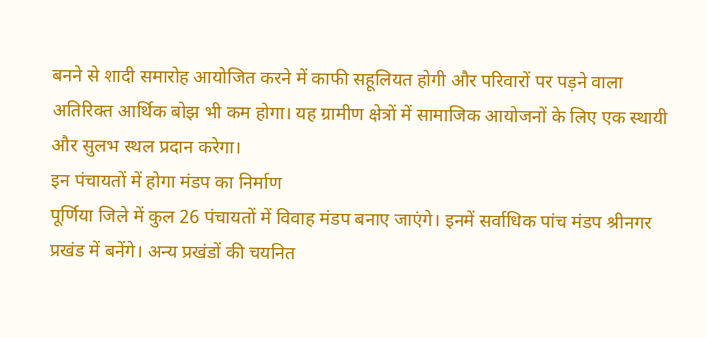बनने से शादी समारोह आयोजित करने में काफी सहूलियत होगी और परिवारों पर पड़ने वाला अतिरिक्त आर्थिक बोझ भी कम होगा। यह ग्रामीण क्षेत्रों में सामाजिक आयोजनों के लिए एक स्थायी और सुलभ स्थल प्रदान करेगा।
इन पंचायतों में होगा मंडप का निर्माण
पूर्णिया जिले में कुल 26 पंचायतों में विवाह मंडप बनाए जाएंगे। इनमें सर्वाधिक पांच मंडप श्रीनगर प्रखंड में बनेंगे। अन्य प्रखंडों की चयनित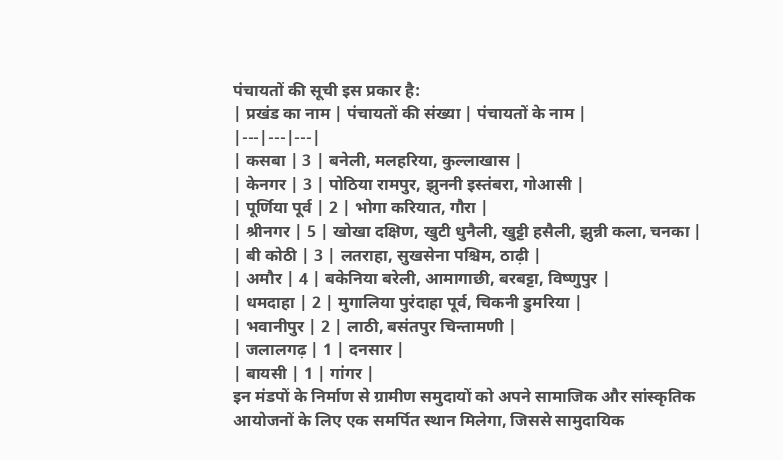पंचायतों की सूची इस प्रकार है:
| प्रखंड का नाम | पंचायतों की संख्या | पंचायतों के नाम |
|---|---|---|
| कसबा | 3 | बनेली, मलहरिया, कुल्लाखास |
| केनगर | 3 | पोठिया रामपुर, झुननी इस्तंबरा, गोआसी |
| पूर्णिया पूर्व | 2 | भोगा करियात, गौरा |
| श्रीनगर | 5 | खोखा दक्षिण, खुटी धुनैली, खुट्टी हसैली, झुन्नी कला, चनका |
| बी कोठी | 3 | लतराहा, सुखसेना पश्चिम, ठाढ़ी |
| अमौर | 4 | बकेनिया बरेली, आमागाछी, बरबट्टा, विष्णुपुर |
| धमदाहा | 2 | मुगालिया पुरंदाहा पूर्व, चिकनी डुमरिया |
| भवानीपुर | 2 | लाठी, बसंतपुर चिन्तामणी |
| जलालगढ़ | 1 | दनसार |
| बायसी | 1 | गांगर |
इन मंडपों के निर्माण से ग्रामीण समुदायों को अपने सामाजिक और सांस्कृतिक आयोजनों के लिए एक समर्पित स्थान मिलेगा, जिससे सामुदायिक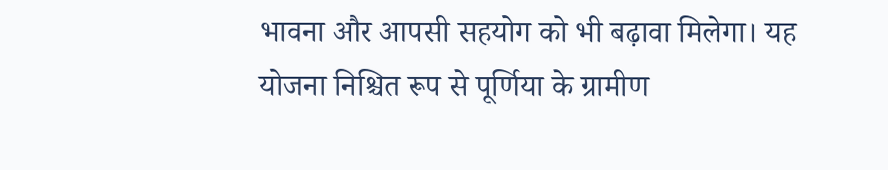भावना और आपसी सहयोग को भी बढ़ावा मिलेगा। यह योजना निश्चित रूप से पूर्णिया के ग्रामीण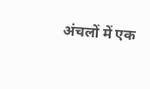अंचलों में एक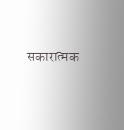सकारात्मक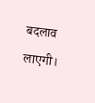बदलाव लाएगी।